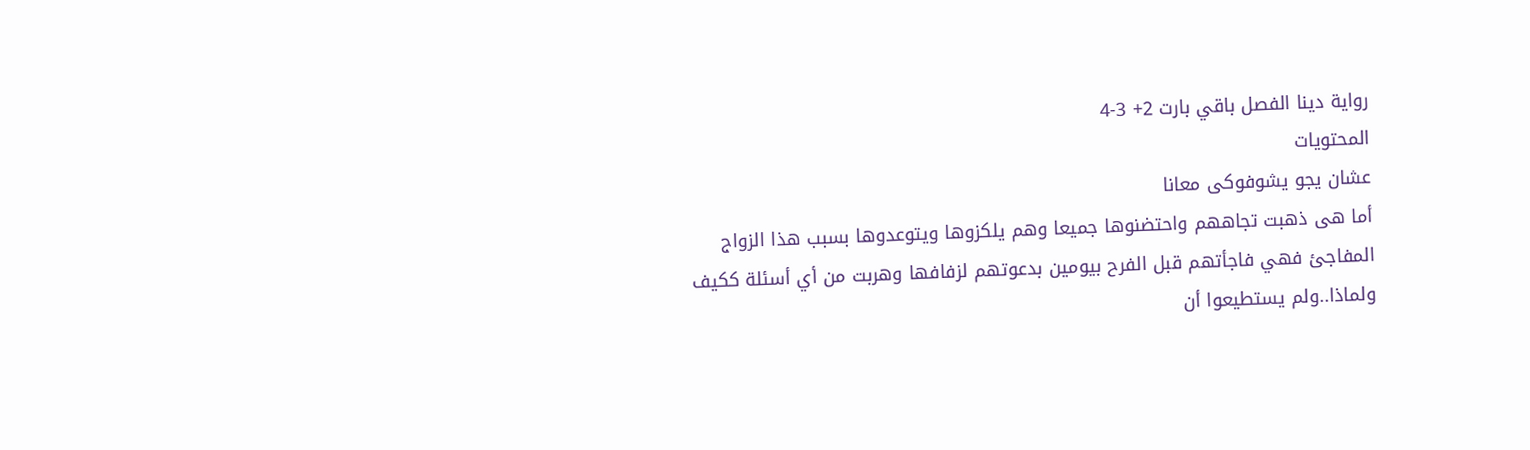رواية دينا الفصل باقي بارت 2+ 3-4
المحتويات
عشان يجو يشوفوكى معانا
أما هى ذهبت تجاههم واحتضنوها جميعا وهم يلكزوها ويتوعدوها بسبب هذا الزواج المفاجئ فهي فاجأتهم قبل الفرح بيومين بدعوتهم لزفافها وهربت من أي أسئلة ككيف ولماذا..ولم يستطيعوا أن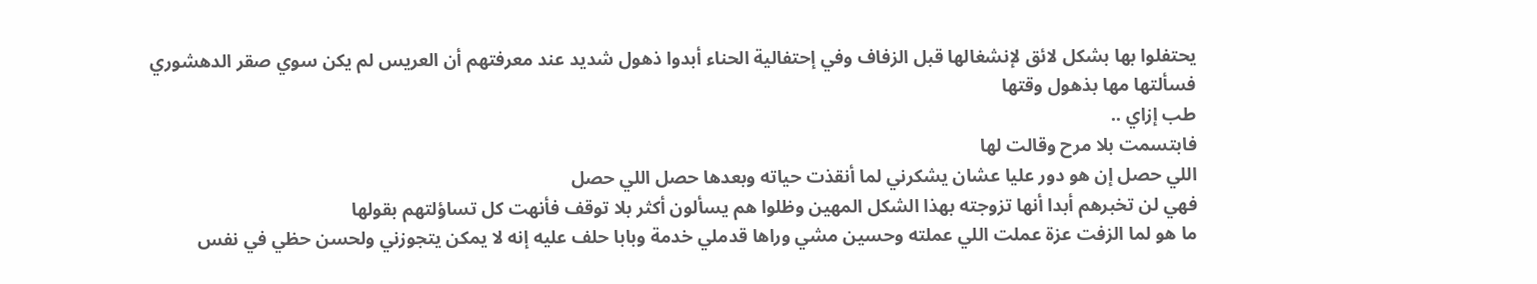يحتفلوا بها بشكل لائق لإنشغالها قبل الزفاف وفي إحتفالية الحناء أبدوا ذهول شديد عند معرفتهم أن العريس لم يكن سوي صقر الدهشوري فسألتها مها بذهول وقتها
طب إزاي ..
فابتسمت بلا مرح وقالت لها
اللي حصل إن هو دور عليا عشان يشكرني لما أنقذت حياته وبعدها حصل اللي حصل
فهي لن تخبرهم أبدا أنها تزوجته بهذا الشكل المهين وظلوا هم يسألون أكثر بلا توقف فأنهت كل تساؤلتهم بقولها
ما هو لما الزفت عزة عملت اللي عملته وحسين مشي وراها قدملي خدمة وبابا حلف عليه إنه لا يمكن يتجوزني ولحسن حظي في نفس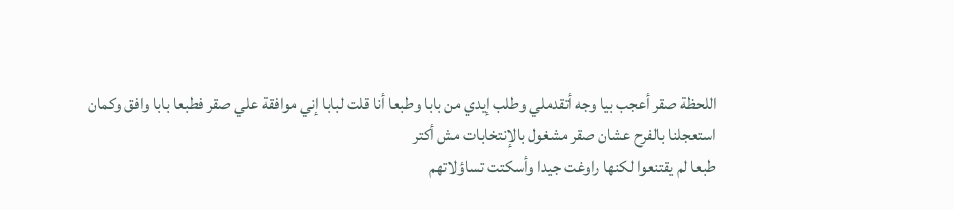اللحظة صقر أعجب بيا وجه أتقدملي وطلب إيدي من بابا وطبعا أنا قلت لبابا إني موافقة علي صقر فطبعا بابا وافق وكمان استعجلنا بالفرح عشان صقر مشغول بالإنتخابات مش أكتر
طبعا لم يقتنعوا لكنها راوغت جيدا وأسكتت تساؤلاتهم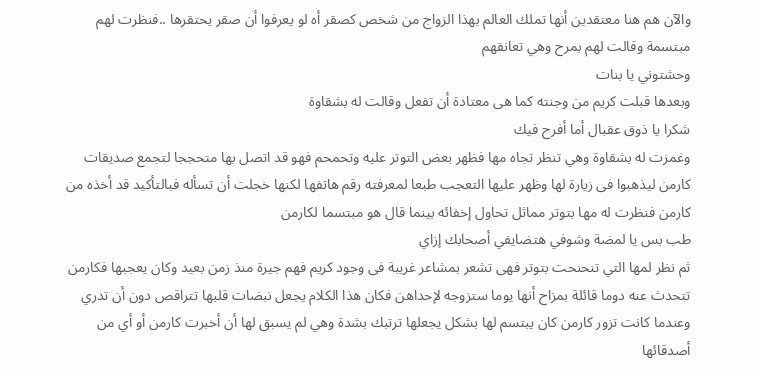والآن هم هنا معتقدين أنها تملك العالم بهذا الزواج من شخص كصقر أه لو يعرفوا أن صقر يحتقرها ..فنظرت لهم مبتسمة وقالت لهم بمرح وهي تعانقهم
وحشتوني يا بنات
وبعدها قبلت كريم من وجنته كما هى معتادة أن تفعل وقالت له بشقاوة
شكرا يا ذوق عقبال أما أفرح فيك
وغمزت له بشقاوة وهي تنظر تجاه مها فظهر بعض التوتر عليه وتحمحم فهو قد اتصل بها متحججا لتجمع صديقات كارمن ليذهبوا فى زيارة لها وظهر عليها التعجب طبعا لمعرفته رقم هاتفها لكنها خجلت أن تسأله فبالتأكيد قد أخذه من كارمن فنظرت له مها بتوتر مماثل تحاول إخفائه بينما قال هو مبتسما لكارمن
طب بس يا لمضة وشوفي هتضايفي أصحابك إزاي
ثم نظر لمها التي تنحنحت بتوتر فهى تشعر بمشاعر غريبة فى وجود كريم فهم جيرة منذ زمن بعيد وكان يعجبها فكارمن تتحدث عنه دوما قائلة بمزاح أنها يوما ستزوجه لإحداهن فكان هذا الكلام يجعل نبضات قلبها تتراقص دون أن تدري وعندما كانت تزور كارمن كان يبتسم لها بشكل يجعلها ترتبك بشدة وهي لم يسبق لها أن أخبرت كارمن أو أي من أصدقائها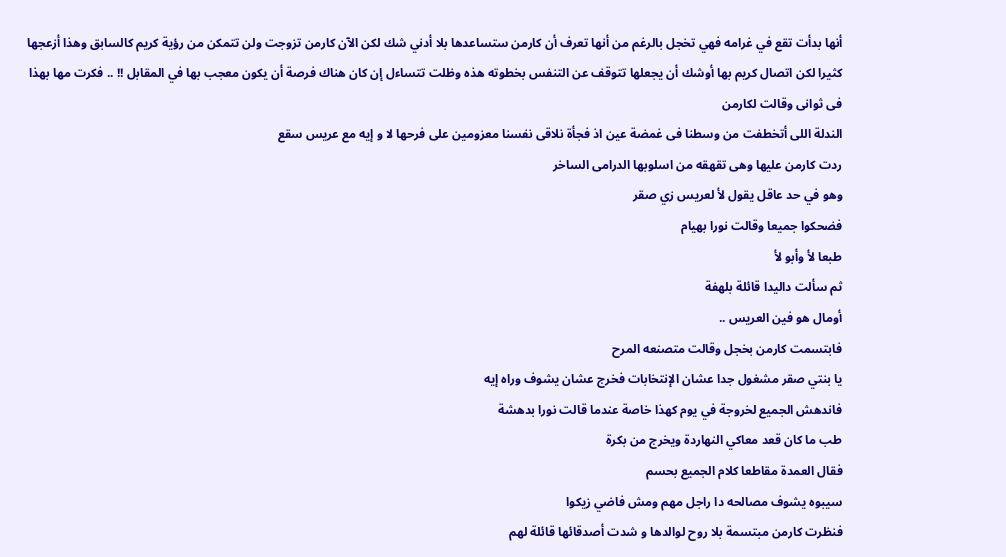أنها بدأت تقع في غرامه فهي تخجل بالرغم من أنها تعرف أن كارمن ستساعدها بلا أدني شك لكن الآن كارمن تزوجت ولن تتمكن من رؤية كريم كالسابق وهذا أزعجها كثيرا لكن اتصال كريم بها أوشك أن يجعلها تتوقف عن التنفس بخطوته هذه وظلت تتساءل إن كان هناك فرصة أن يكون معجب بها في المقابل !! .. فكرت مها بهذا فى ثوانى وقالت لكارمن
الندلة اللى أتخطفت من وسطنا فى غمضة عين اذ فجأة نلاقى نفسنا معزومين على فرحها لا و إيه مع عريس سقع
ردت كارمن عليها وهى تقهقه من اسلوبها الدرامى الساخر
وهو في حد عاقل يقول لأ لعريس زي صقر
فضحكوا جميعا وقالت نورا بهيام
طبعا لأ وأبو لأ
ثم سألت داليدا قائلة بلهفة
أومال هو فين العريس ..
فابتسمت كارمن بخجل وقالت متصنعه المرح
يا بنتي صقر مشغول جدا عشان الإنتخابات فخرج عشان يشوف وراه إيه
فاندهش الجميع لخروجة في يوم كهذا خاصة عندما قالت نورا بدهشة
طب ما كان قعد معاكي النهاردة ويخرج من بكرة
فقال العمدة مقاطعا كلام الجميع بحسم
سيبوه يشوف مصالحه دا راجل مهم ومش فاضي زيكوا
فنظرت كارمن مبتسمة بلا روح لوالدها و شدت أصدقائها قائلة لهم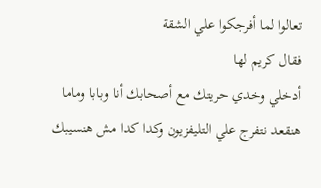تعالوا لما أفرجكوا علي الشقة
فقال كريم لها
أدخلي وخدي حريتك مع أصحابك أنا وبابا وماما هنقعد نتفرج علي التليفزيون وكدا كدا مش هنسيبك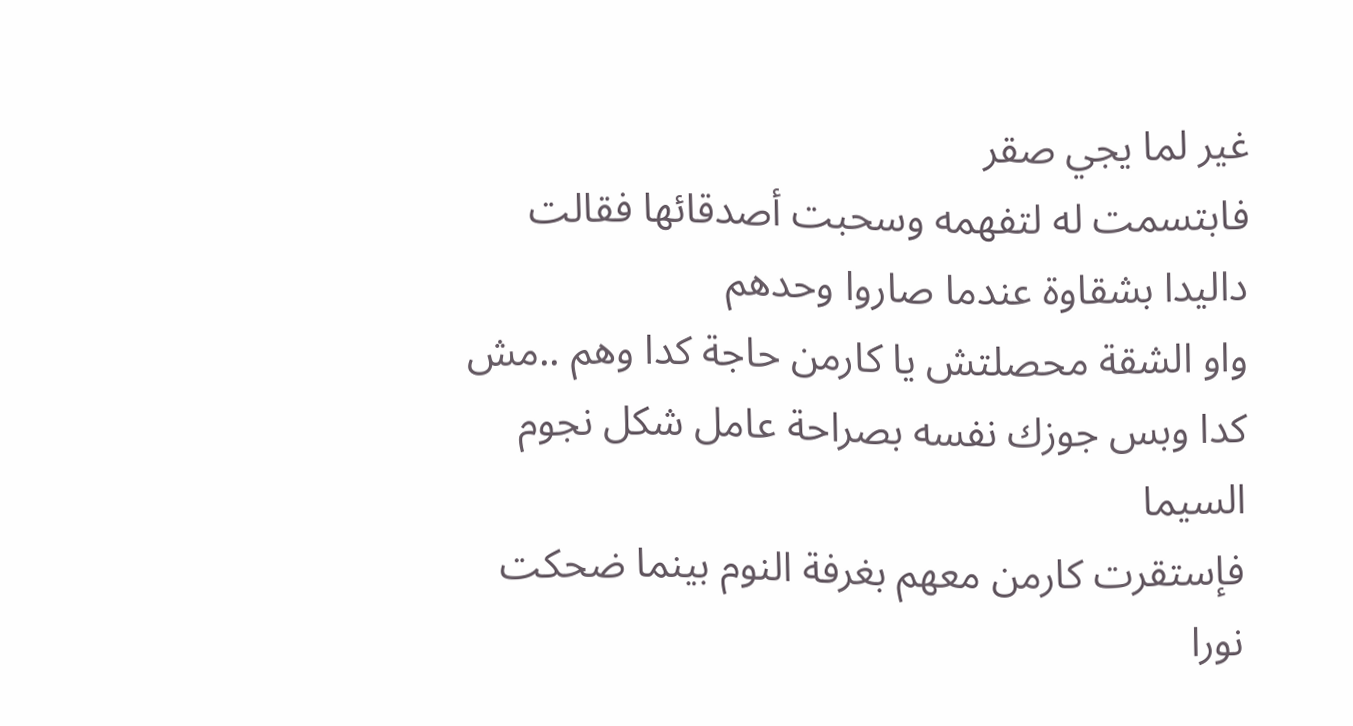غير لما يجي صقر
فابتسمت له لتفهمه وسحبت أصدقائها فقالت داليدا بشقاوة عندما صاروا وحدهم
واو الشقة محصلتش يا كارمن حاجة كدا وهم ..مش كدا وبس جوزك نفسه بصراحة عامل شكل نجوم السيما
فإستقرت كارمن معهم بغرفة النوم بينما ضحكت نورا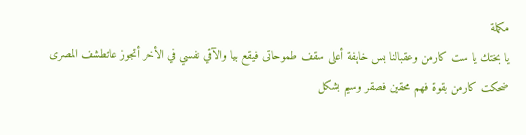مكملة
يا بختك يا ست كارمن وعقبالنا بس خاېفة أعلى سقف طموحاتى فيقع بيا والآقي نفسي في الأخر أتجوز عاتطشف المصرى
ضحكت كارمن بقوة فهم محقين فصقر وسيم بشكل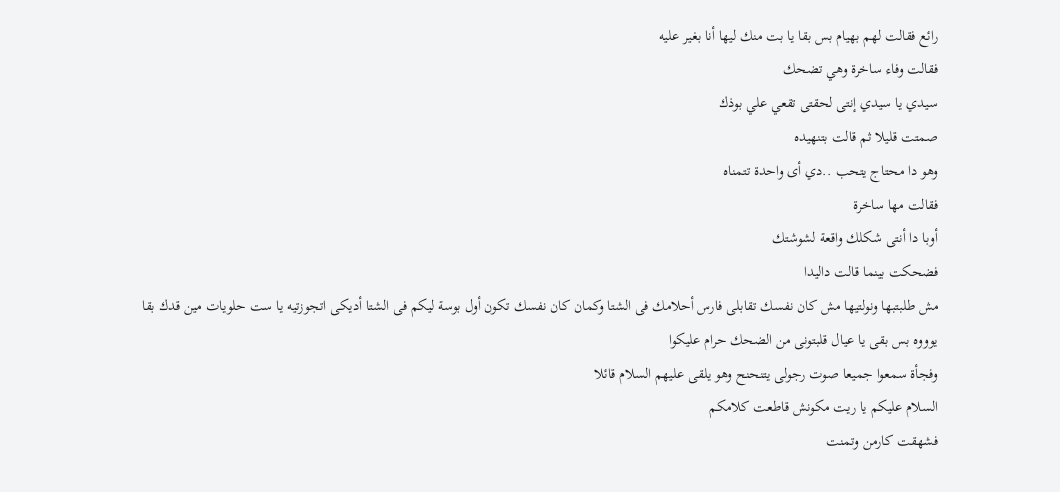رائع فقالت لهم بهيام بس بقا يا بت منك ليها أنا بغير عليه
فقالت وفاء ساخرة وهي تضحك
سيدي يا سيدي إنتى لحقتى تقعي علي بوذك
صمتت قليلا ثم قالت بتنهيده
وهو دا محتاج يتحب ..دي أى واحدة تتمناه
فقالت مها ساخرة
أوبا دا أنتى شكلك واقعة لشوشتك
فضحكت بينما قالت داليدا
مش طلبتبها ونولتيها مش كان نفسك تقابلى فارس أحلامك فى الشتا وكمان كان نفسك تكون أول بوسة ليكم فى الشتا أديكى اتجوزتيه يا ست حلويات مين قدك بقا
يوووه بس بقى يا عيال قلبتونى من الضحك حرام عليكوا
وفجأة سمعوا جميعا صوت رجولى يتنحنح وهو يلقى عليهم السلام قائلا
السلام عليكم يا ريت مكونش قاطعت كلامكم
فشهقت كارمن وتمنت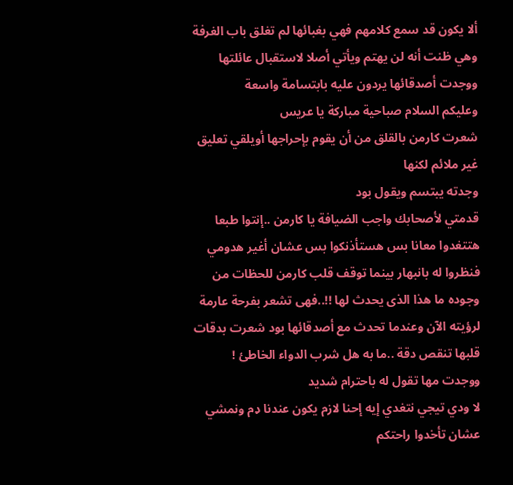ألا يكون قد سمع كلامهم فهي بغبائها لم تغلق باب الغرفة وهي ظنت أنه لن يهتم ويأتي أصلا لاستقبال عائلتها ووجدت أصدقائها يردون عليه بابتسامة واسعة
وعليكم السلام صباحية مباركة يا عريس
شعرت كارمن بالقلق من أن يقوم بإحراجها أويلقي تعليق غير ملائم لكنها
وجدته يبتسم ويقول بود
قدمتي لأصحابك واجب الضيافة يا كارمن ..إنتوا طبعا هتتغدوا معانا بس هستأذنكوا بس عشان أغير هدومي
فنظروا له بانبهار بينما توقف قلب كارمن للحظات من وجوده ما هذا الذى يحدث لها !!..فهى تشعر بفرحة عارمة لرؤيته الآن وعندما تحدث مع أصدقائها بود شعرت بدقات قلبها تنقص دقة ..ما به هل شرب الدواء الخاطئ ! ووجدت مها تقول له باحترام شديد
لا ودي تيجي نتغدي إيه إحنا لازم يكون عندنا ډم ونمشي عشان تأخدوا راحتكم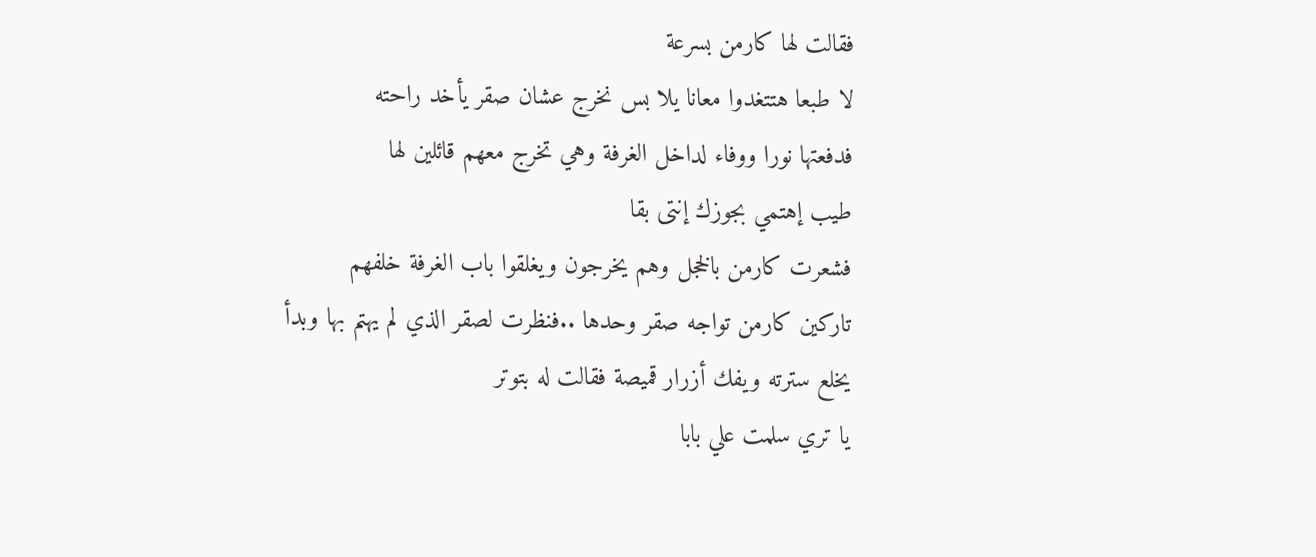فقالت لها كارمن بسرعة
لا طبعا هتتغدوا معانا يلا بس نخرج عشان صقر يأخد راحته
فدفعتها نورا ووفاء لداخل الغرفة وهي تخرج معهم قائلين لها
طيب إهتمي بجوزك إنتى بقا
فشعرت كارمن بالخجل وهم يخرجون ويغلقوا باب الغرفة خلفهم
تاركين كارمن تواجه صقر وحدها ..فنظرت لصقر الذي لم يهتم بها وبدأ يخلع سترته ويفك أزرار قميصة فقالت له بتوتر
يا تري سلمت علي بابا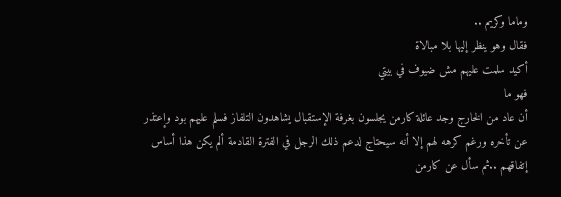وماما وكريم ..
فقال وهو ينظر إليها بلا مبالاة
أكيد سلمت عليهم مش ضيوف في بيتي
فهو ما
أن عاد من الخارج وجد عائلة كارمن يجلسون بغرفة الإستقبال يشاهدون التلفاز فسلم عليهم بود وإعتذر عن تأخره ورغم كرهه لهم إلا أنه سيحتاج لدعم ذلك الرجل في الفترة القادمة ألم يكن هذا أساس إتفاقهم ..ثم سأل عن كارمن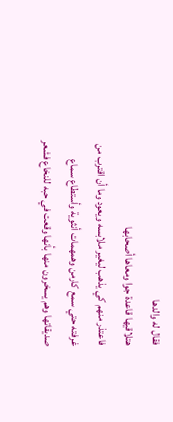فقال له والدها
هتلاقيها قاعدة جوا ومعاها أصحابها
فاعتذر منهم كي يذهب ليغير ملابسه ويعود وما أن اقترب من غرفته حتي سمع كارمن وهمهمات أنثوية وأستطاع سماع صديقاتها وهم يسخرون منها بأنها وقعت في حبه للنخاع فشعر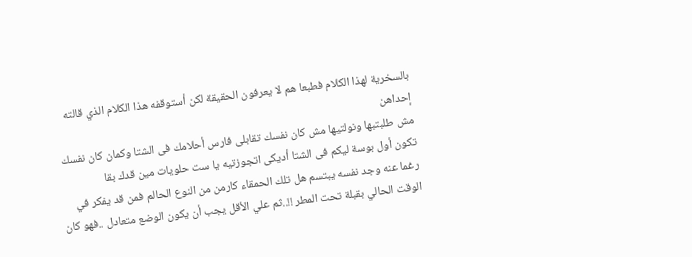بالسخرية لهذا الكلام فطبعا هم لا يعرفون الحقيقة لكن أستوقفه هذا الكلام الذي قالته إحداهن
مش طلبتبها ونولتيها مش كان نفسك تقابلى فارس أحلامك فى الشتا وكمان كان نفسك تكون أول بوسة ليكم فى الشتا أديكى اتجوزتيه يا ست حلويات مين قدك بقا
رغما عنه وجد نفسه يبتسم هل تلك الحمقاء كارمن من النوع الحالم فمن قد يفكر في الوقت الحالي بقبلة تحت المطر !!..ثم علي الأقل يجب أن يكون الوضع متعادل ..فهو كان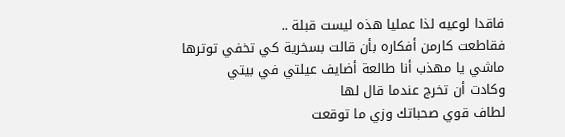فاقدا لوعيه لذا عمليا هذه ليست قبلة ..
فقاطعت كارمن أفكاره بأن قالت بسخرية كي تخفي توترها
ماشي يا مهذب أنا طالعة أضايف عيلتي في بيتي
وكادت أن تخرج عندما قال لها
لطاف قوي صحباتك وزي ما توقعت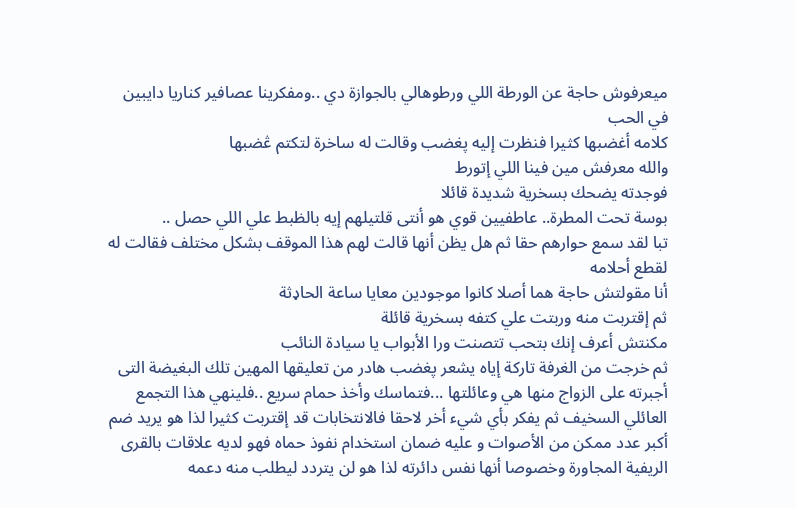ميعرفوش حاجة عن الورطة اللي ورطوهالي بالجوازة دي ..ومفكرينا عصافير كناريا دايبين في الحب
كلامه أغضبها كثيرا فنظرت إليه پغضب وقالت له ساخرة لتكتم ڠضبها
والله معرفش مين فينا اللي إتورط
فوجدته يضحك بسخرية شديدة قائلا
بوسة تحت المطرة.. عاطفيين قوي هو أنتى قلتيلهم إيه بالظبط علي اللي حصل ..
تبا لقد سمع حوارهم حقا ثم هل يظن أنها قالت لهم هذا الموقف بشكل مختلف فقالت له لقطع أحلامه
أنا مقولتش حاجة هما أصلا كانوا موجودين معايا ساعة الحاډثة
ثم إقتربت منه وربتت علي كتفه بسخرية قائلة
مكنتش أعرف إنك بتحب تتصنت ورا الأبواب يا سيادة النائب
ثم خرجت من الغرفة تاركة إياه يشعر پغضب هادر من تعليقها المهين تلك البغيضة التى أجبرته على الزواج منها هي وعائلتها ...فتماسك وأخذ حمام سريع ..فلينهي هذا التجمع العائلي السخيف ثم يفكر بأي شيء أخر لاحقا فالانتخابات قد إقتربت كثيرا لذا هو يريد ضم أكبر عدد ممكن من الأصوات و عليه ضمان استخدام نفوذ حماه فهو لديه علاقات بالقرى الريفية المجاورة وخصوصا أنها نفس دائرته لذا هو لن يتردد ليطلب منه دعمه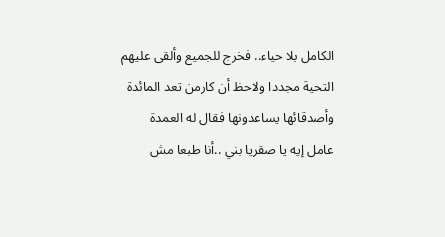الكامل بلا حياء.. فخرج للجميع وألقى عليهم التحية مجددا ولاحظ أن كارمن تعد المائدة وأصدقائها يساعدونها فقال له العمدة
عامل إيه يا صقريا بني ..أنا طبعا مش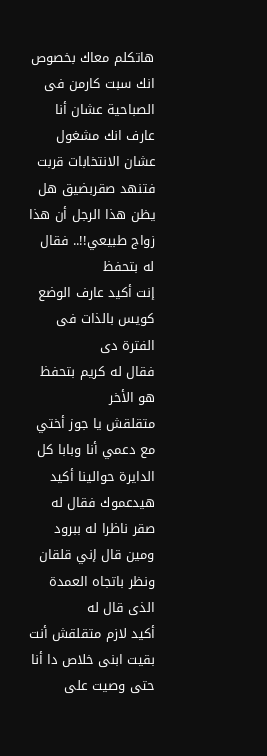هاتكلم معاك بخصوص انك سبت كارمن فى الصباحية عشان أنا عارف انك مشغول عشان الانتخابات قربت
فتنهد صقربضيق هل يظن هذا الرجل أن هذا زواج طبيعي!!.. فقال له بتحفظ
إنت أكيد عارف الوضع كويس بالذات فى الفترة دى
فقال له كريم بتحفظ هو الأخر
متقلقش يا جوز أختي مع دعمي أنا وبابا كل الدايرة حوالينا أكيد هيدعموك فقال له صقر ناظرا له ببرود
ومين قال إني قلقان
ونظر باتجاه العمدة الذى قال له
أكيد لازم متقلقش أنت بقيت ابنى خلاص دا أنا حتى وصيت على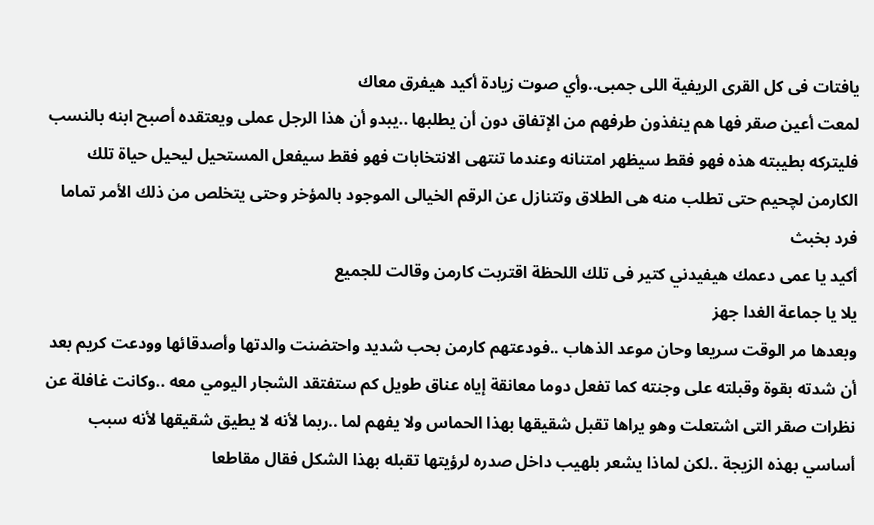يافتات فى كل القرى الريفية اللى جمبى..وأي صوت زيادة أكيد هيفرق معاك
لمعت أعين صقر فها هم ينفذون طرفهم من الإتفاق دون أن يطلبها ..يبدو أن هذا الرجل عملى ويعتقده أصبح ابنه بالنسب فليتركه بطيبته هذه فهو فقط سيظهر امتنانه وعندما تنتهى الانتخابات فهو فقط سيفعل المستحيل ليحيل حياة تلك الكارمن لچحيم حتى تطلب منه هى الطلاق وتتنازل عن الرقم الخيالى الموجود بالمؤخر وحتى يتخلص من ذلك الأمر تماما فرد بخبث
أكيد يا عمى دعمك هيفيدني كتير فى تلك اللحظة اقتربت كارمن وقالت للجميع
يلا يا جماعة الغدا جهز
وبعدها مر الوقت سريعا وحان موعد الذهاب ..فودعتهم كارمن بحب شديد واحتضنت والدتها وأصدقائها وودعت كريم بعد أن شدته بقوة وقبلته على وجنته كما تفعل دوما معانقة إياه عناق طويل كم ستفتقد الشجار اليومي معه ..وكانت غافلة عن نظرات صقر التى اشتعلت وهو يراها تقبل شقيقها بهذا الحماس ولا يفهم لما ..ربما لأنه لا يطيق شقيقها لأنه سبب أساسي بهذه الزيجة ..لكن لماذا يشعر بلهيب داخل صدره لرؤيتها تقبله بهذا الشكل فقال مقاطعا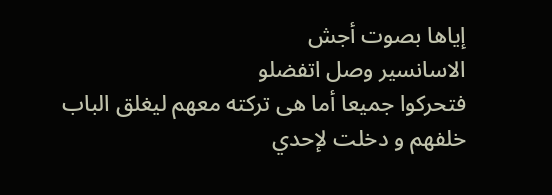إياها بصوت أجش
الاسانسير وصل اتفضلو
فتحركوا جميعا أما هى تركته معهم ليغلق الباب خلفهم و دخلت لإحدي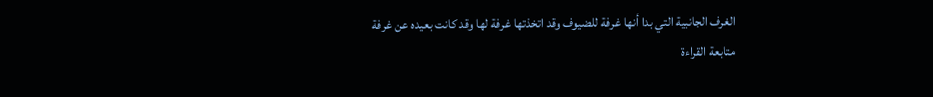الغرف الجانبية التي بدا أنها غرفة للضيوف وقد اتخذتها غرفة لها وقد كانت بعيده عن غرفة
متابعة القراءة